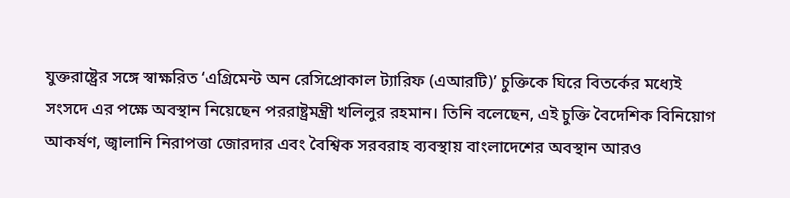যুক্তরাষ্ট্রের সঙ্গে স্বাক্ষরিত ‘এগ্রিমেন্ট অন রেসিপ্রোকাল ট্যারিফ (এআরটি)’ চুক্তিকে ঘিরে বিতর্কের মধ্যেই সংসদে এর পক্ষে অবস্থান নিয়েছেন পররাষ্ট্রমন্ত্রী খলিলুর রহমান। তিনি বলেছেন, এই চুক্তি বৈদেশিক বিনিয়োগ আকর্ষণ, জ্বালানি নিরাপত্তা জোরদার এবং বৈশ্বিক সরবরাহ ব্যবস্থায় বাংলাদেশের অবস্থান আরও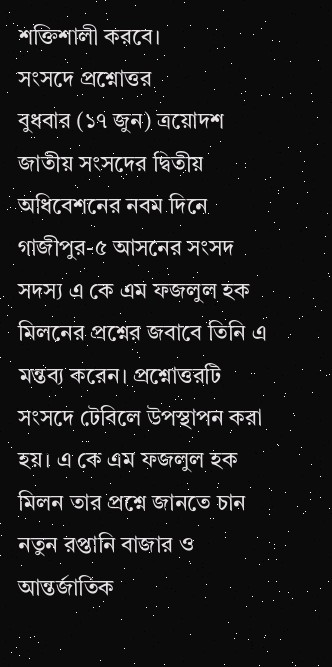শক্তিশালী করবে।
সংসদে প্রশ্নোত্তর
বুধবার (১৭ জুন) ত্রয়োদশ জাতীয় সংসদের দ্বিতীয় অধিবেশনের নবম দিনে গাজীপুর-৫ আসনের সংসদ সদস্য এ কে এম ফজলুল হক মিলনের প্রশ্নের জবাবে তিনি এ মন্তব্য করেন। প্রশ্নোত্তরটি সংসদে টেবিলে উপস্থাপন করা হয়। এ কে এম ফজলুল হক মিলন তার প্রশ্নে জানতে চান নতুন রপ্তানি বাজার ও আন্তর্জাতিক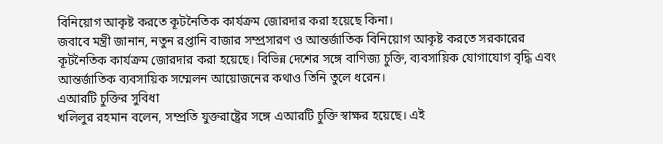বিনিয়োগ আকৃষ্ট করতে কূটনৈতিক কার্যক্রম জোরদার করা হয়েছে কিনা।
জবাবে মন্ত্রী জানান, নতুন রপ্তানি বাজার সম্প্রসারণ ও আন্তর্জাতিক বিনিয়োগ আকৃষ্ট করতে সরকারের কূটনৈতিক কার্যক্রম জোরদার করা হয়েছে। বিভিন্ন দেশের সঙ্গে বাণিজ্য চুক্তি, ব্যবসায়িক যোগাযোগ বৃদ্ধি এবং আন্তর্জাতিক ব্যবসায়িক সম্মেলন আয়োজনের কথাও তিনি তুলে ধরেন।
এআরটি চুক্তির সুবিধা
খলিলুর রহমান বলেন, সম্প্রতি যুক্তরাষ্ট্রের সঙ্গে এআরটি চুক্তি স্বাক্ষর হয়েছে। এই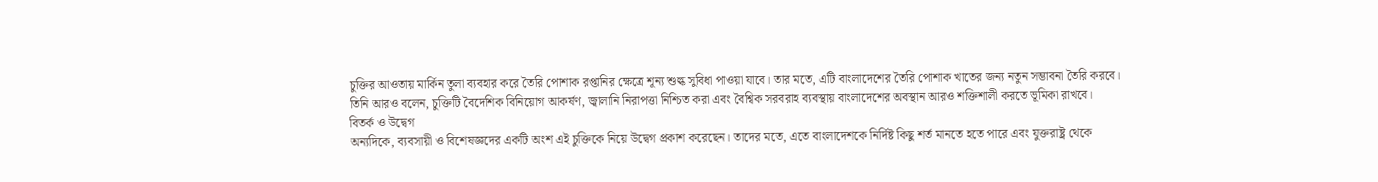চুক্তির আওতায় মার্কিন তুলা ব্যবহার করে তৈরি পোশাক রপ্তানির ক্ষেত্রে শূন্য শুল্ক সুবিধা পাওয়া যাবে। তার মতে, এটি বাংলাদেশের তৈরি পোশাক খাতের জন্য নতুন সম্ভাবনা তৈরি করবে।
তিনি আরও বলেন, চুক্তিটি বৈদেশিক বিনিয়োগ আকর্ষণ, জ্বালানি নিরাপত্তা নিশ্চিত করা এবং বৈশ্বিক সরবরাহ ব্যবস্থায় বাংলাদেশের অবস্থান আরও শক্তিশালী করতে ভূমিকা রাখবে।
বিতর্ক ও উদ্বেগ
অন্যদিকে, ব্যবসায়ী ও বিশেষজ্ঞদের একটি অংশ এই চুক্তিকে নিয়ে উদ্বেগ প্রকাশ করেছেন। তাদের মতে, এতে বাংলাদেশকে নির্দিষ্ট কিছু শর্ত মানতে হতে পারে এবং যুক্তরাষ্ট্র থেকে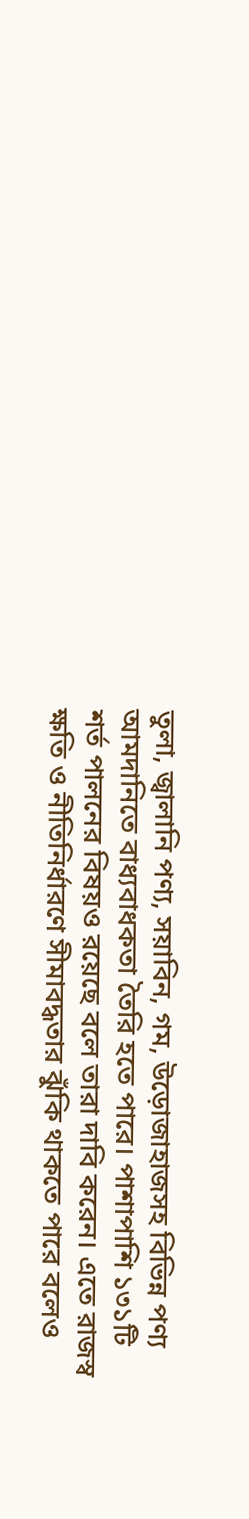তুলা, জ্বালানি পণ্য, সয়াবিন, গম, উড়োজাহাজসহ বিভিন্ন পণ্য আমদানিতে বাধ্যবাধকতা তৈরি হতে পারে। পাশাপাশি ১৩১টি শর্ত পালনের বিষয়ও রয়েছে বলে তারা দাবি করেন। এতে রাজস্ব ক্ষতি ও নীতিনির্ধারণে সীমাবদ্ধতার ঝুঁকি থাকতে পারে বলেও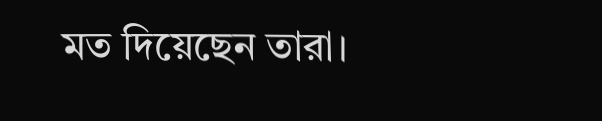মত দিয়েছেন তারা।